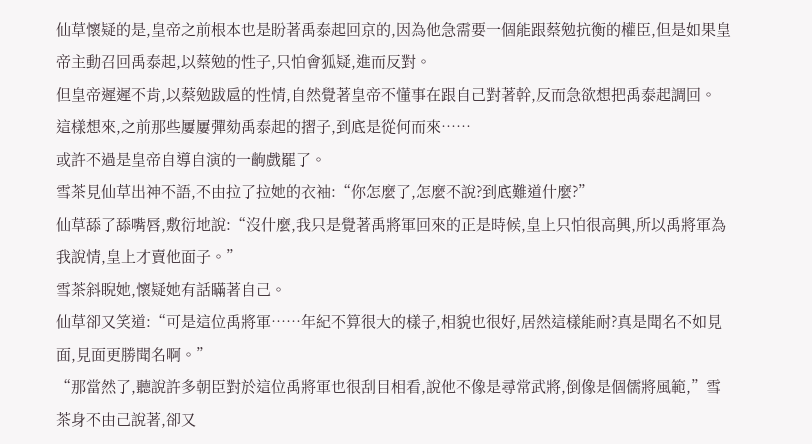仙草懷疑的是,皇帝之前根本也是盼著禹泰起回京的,因為他急需要一個能跟蔡勉抗衡的權臣,但是如果皇帝主動召回禹泰起,以蔡勉的性子,只怕會狐疑,進而反對。
但皇帝遲遲不肯,以蔡勉跋扈的性情,自然覺著皇帝不懂事在跟自己對著幹,反而急欲想把禹泰起調回。
這樣想來,之前那些屢屢彈劾禹泰起的摺子,到底是從何而來……
或許不過是皇帝自導自演的一齣戲罷了。
雪茶見仙草出神不語,不由拉了拉她的衣袖:“你怎麼了,怎麼不說?到底難道什麼?”
仙草舔了舔嘴唇,敷衍地說:“沒什麼,我只是覺著禹將軍回來的正是時候,皇上只怕很高興,所以禹將軍為我說情,皇上才賣他面子。”
雪茶斜睨她,懷疑她有話瞞著自己。
仙草卻又笑道:“可是這位禹將軍……年紀不算很大的樣子,相貌也很好,居然這樣能耐?真是聞名不如見面,見面更勝聞名啊。”
“那當然了,聽說許多朝臣對於這位禹將軍也很刮目相看,說他不像是尋常武將,倒像是個儒將風範,”雪茶身不由己說著,卻又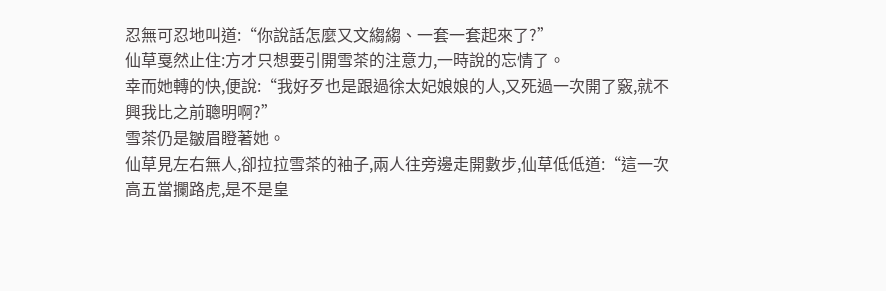忍無可忍地叫道:“你說話怎麼又文縐縐、一套一套起來了?”
仙草戛然止住:方才只想要引開雪茶的注意力,一時說的忘情了。
幸而她轉的快,便說:“我好歹也是跟過徐太妃娘娘的人,又死過一次開了竅,就不興我比之前聰明啊?”
雪茶仍是皺眉瞪著她。
仙草見左右無人,卻拉拉雪茶的袖子,兩人往旁邊走開數步,仙草低低道:“這一次高五當攔路虎,是不是皇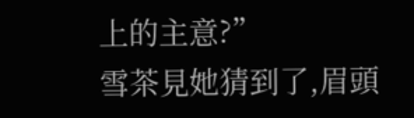上的主意?”
雪茶見她猜到了,眉頭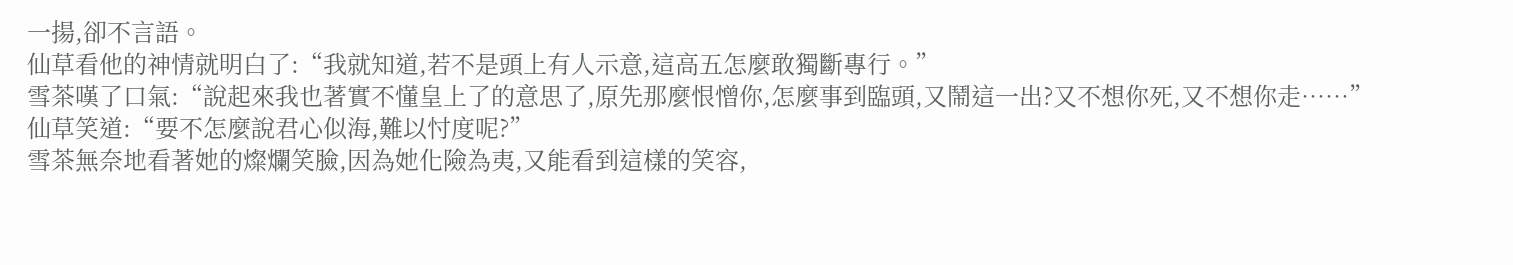一揚,卻不言語。
仙草看他的神情就明白了:“我就知道,若不是頭上有人示意,這高五怎麼敢獨斷專行。”
雪茶嘆了口氣:“說起來我也著實不懂皇上了的意思了,原先那麼恨憎你,怎麼事到臨頭,又鬧這一出?又不想你死,又不想你走……”
仙草笑道:“要不怎麼說君心似海,難以忖度呢?”
雪茶無奈地看著她的燦爛笑臉,因為她化險為夷,又能看到這樣的笑容,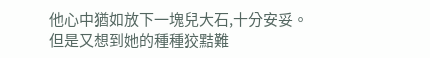他心中猶如放下一塊兒大石,十分安妥。
但是又想到她的種種狡黠難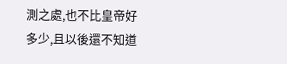測之處,也不比皇帝好多少,且以後還不知道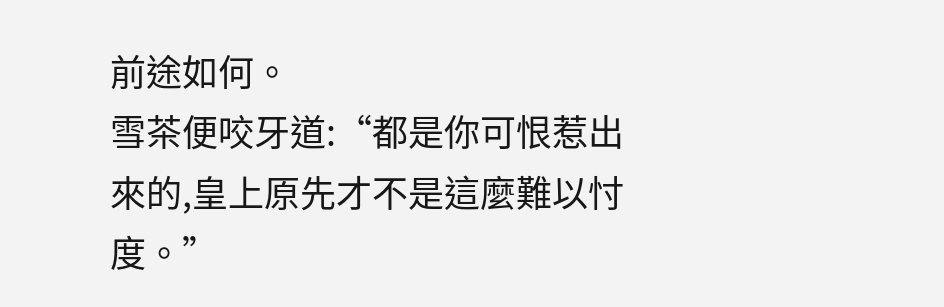前途如何。
雪茶便咬牙道:“都是你可恨惹出來的,皇上原先才不是這麼難以忖度。”